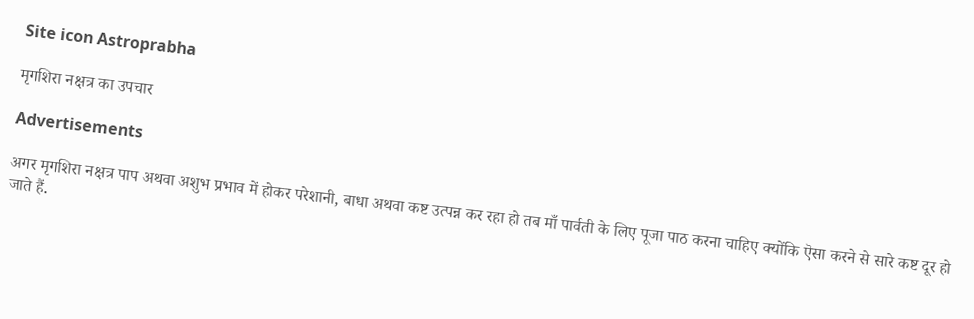Site icon Astroprabha

मृगशिरा नक्षत्र का उपचार

Advertisements

अगर मृगशिरा नक्षत्र पाप अथवा अशुभ प्रभाव में होकर परेशानी, बाधा अथवा कष्ट उत्पन्न कर रहा हो तब माँ पार्वती के लिए पूजा पाठ करना चाहिए क्योंकि ऎसा करने से सारे कष्ट दूर हो जाते हैं.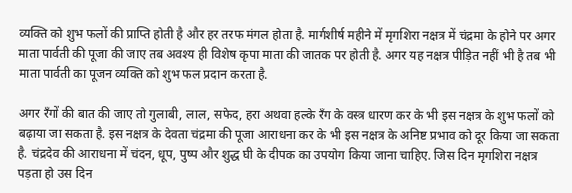व्यक्ति को शुभ फलों की प्राप्ति होती है और हर तरफ मंगल होता है. मार्गशीर्ष महीने में मृगशिरा नक्षत्र में चंद्रमा के होने पर अगर माता पार्वती की पूजा की जाए तब अवश्य ही विशेष कृपा माता की जातक पर होती है. अगर यह नक्षत्र पीड़ित नहीं भी है तब भी माता पार्वती का पूजन व्यक्ति को शुभ फल प्रदान करता है.

अगर रँगों की बात की जाए तो गुलाबी, लाल, सफेद, हरा अथवा हल्के रँग के वस्त्र धारण कर के भी इस नक्षत्र के शुभ फलों को बढ़ाया जा सकता है. इस नक्षत्र के देवता चंद्रमा की पूजा आराधना कर के भी इस नक्षत्र के अनिष्ट प्रभाव को दूर किया जा सकता है. चंद्रदेव की आराधना में चंदन, धूप, पुष्प और शुद्ध घी के दीपक का उपयोग किया जाना चाहिए. जिस दिन मृगशिरा नक्षत्र पड़ता हो उस दिन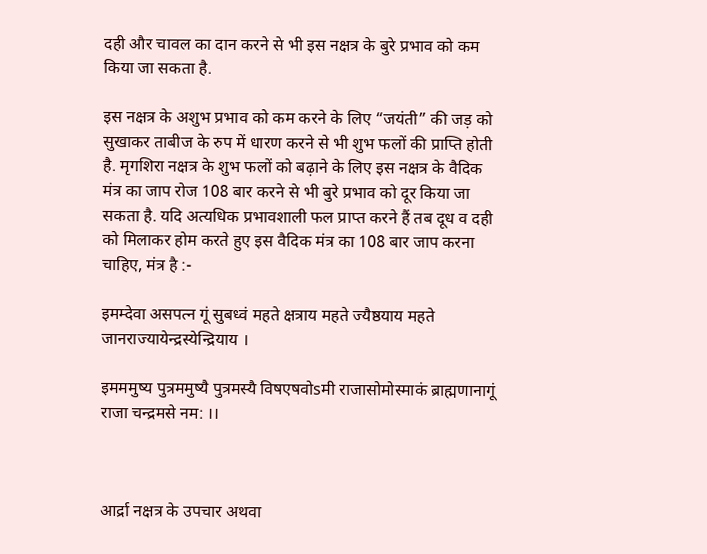दही और चावल का दान करने से भी इस नक्षत्र के बुरे प्रभाव को कम किया जा सकता है.

इस नक्षत्र के अशुभ प्रभाव को कम करने के लिए “जयंती” की जड़ को सुखाकर ताबीज के रुप में धारण करने से भी शुभ फलों की प्राप्ति होती है. मृगशिरा नक्षत्र के शुभ फलों को बढ़ाने के लिए इस नक्षत्र के वैदिक मंत्र का जाप रोज 108 बार करने से भी बुरे प्रभाव को दूर किया जा सकता है. यदि अत्यधिक प्रभावशाली फल प्राप्त करने हैं तब दूध व दही को मिलाकर होम करते हुए इस वैदिक मंत्र का 108 बार जाप करना चाहिए, मंत्र है :-

इमम्देवा असपत्न गूं सुबध्वं महते क्षत्राय महते ज्यैष्ठयाय महते जानराज्यायेन्द्रस्येन्द्रियाय ।

इमममुष्य पुत्रममुष्यै पुत्रमस्यै विषएषवोsमी राजासोमोस्माकं ब्राह्मणानागूं राजा चन्द्रमसे नम: ।।



आर्द्रा नक्षत्र के उपचार अथवा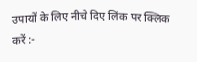उपायों के लिए नीचे दिए लिंक पर क्लिक करें :-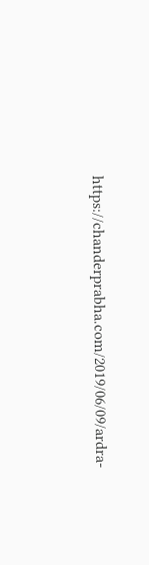https://chanderprabha.com/2019/06/09/ardra-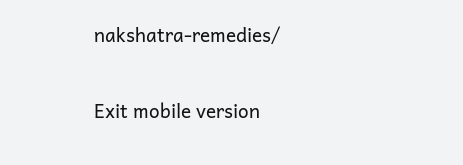nakshatra-remedies/

Exit mobile version